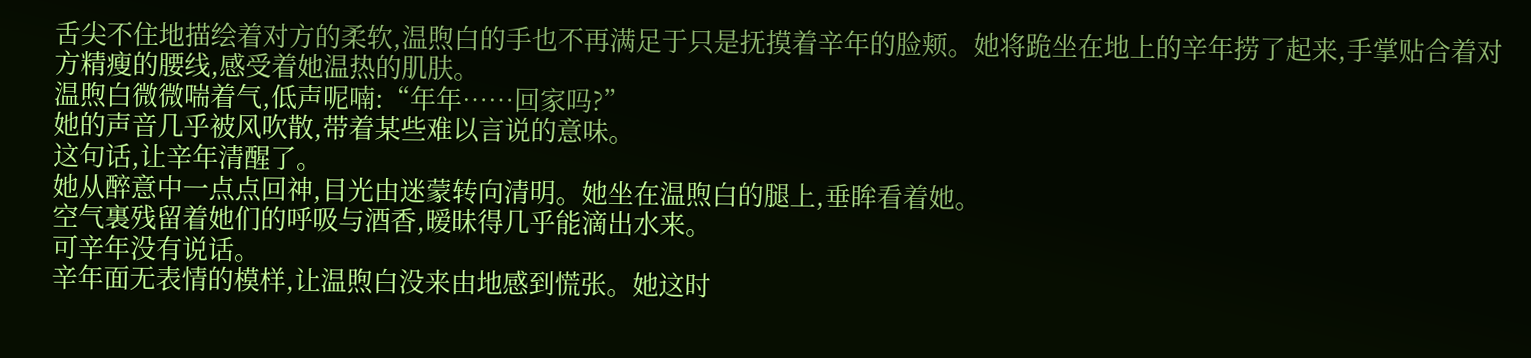舌尖不住地描绘着对方的柔软,温煦白的手也不再满足于只是抚摸着辛年的脸颊。她将跪坐在地上的辛年捞了起来,手掌贴合着对方精瘦的腰线,感受着她温热的肌肤。
温煦白微微喘着气,低声呢喃:“年年……回家吗?”
她的声音几乎被风吹散,带着某些难以言说的意味。
这句话,让辛年清醒了。
她从醉意中一点点回神,目光由迷蒙转向清明。她坐在温煦白的腿上,垂眸看着她。
空气裏残留着她们的呼吸与酒香,暧昧得几乎能滴出水来。
可辛年没有说话。
辛年面无表情的模样,让温煦白没来由地感到慌张。她这时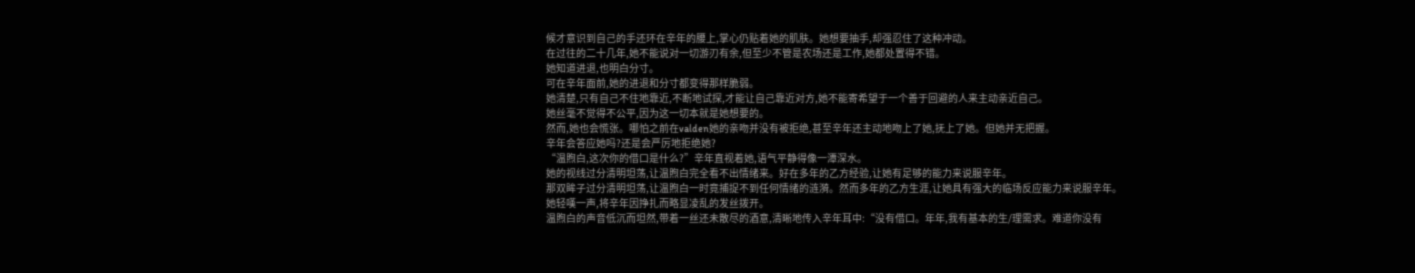候才意识到自己的手还环在辛年的腰上,掌心仍贴着她的肌肤。她想要抽手,却强忍住了这种冲动。
在过往的二十几年,她不能说对一切游刃有余,但至少不管是农场还是工作,她都处置得不错。
她知道进退,也明白分寸。
可在辛年面前,她的进退和分寸都变得那样脆弱。
她清楚,只有自己不住地靠近,不断地试探,才能让自己靠近对方,她不能寄希望于一个善于回避的人来主动亲近自己。
她丝毫不觉得不公平,因为这一切本就是她想要的。
然而,她也会慌张。哪怕之前在valden她的亲吻并没有被拒绝,甚至辛年还主动地吻上了她,抚上了她。但她并无把握。
辛年会答应她吗?还是会严厉地拒绝她?
“温煦白,这次你的借口是什么?”辛年直视着她,语气平静得像一潭深水。
她的视线过分清明坦荡,让温煦白完全看不出情绪来。好在多年的乙方经验,让她有足够的能力来说服辛年。
那双眸子过分清明坦荡,让温煦白一时竟捕捉不到任何情绪的涟漪。然而多年的乙方生涯,让她具有强大的临场反应能力来说服辛年。
她轻嘆一声,将辛年因挣扎而略显凌乱的发丝拨开。
温煦白的声音低沉而坦然,带着一丝还未散尽的酒意,清晰地传入辛年耳中:“没有借口。年年,我有基本的生/理需求。难道你没有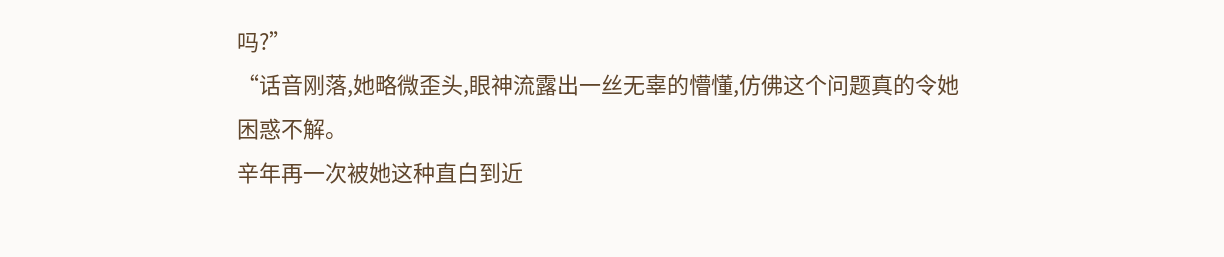吗?”
“话音刚落,她略微歪头,眼神流露出一丝无辜的懵懂,仿佛这个问题真的令她困惑不解。
辛年再一次被她这种直白到近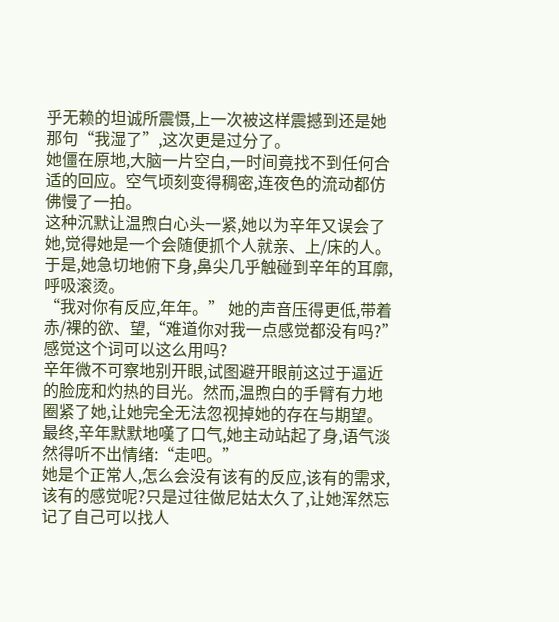乎无赖的坦诚所震慑,上一次被这样震撼到还是她那句“我湿了”,这次更是过分了。
她僵在原地,大脑一片空白,一时间竟找不到任何合适的回应。空气顷刻变得稠密,连夜色的流动都仿佛慢了一拍。
这种沉默让温煦白心头一紧,她以为辛年又误会了她,觉得她是一个会随便抓个人就亲、上/床的人。于是,她急切地俯下身,鼻尖几乎触碰到辛年的耳廓,呼吸滚烫。
“我对你有反应,年年。” 她的声音压得更低,带着赤/裸的欲、望,“难道你对我一点感觉都没有吗?”
感觉这个词可以这么用吗?
辛年微不可察地别开眼,试图避开眼前这过于逼近的脸庞和灼热的目光。然而,温煦白的手臂有力地圈紧了她,让她完全无法忽视掉她的存在与期望。
最终,辛年默默地嘆了口气,她主动站起了身,语气淡然得听不出情绪:“走吧。”
她是个正常人,怎么会没有该有的反应,该有的需求,该有的感觉呢?只是过往做尼姑太久了,让她浑然忘记了自己可以找人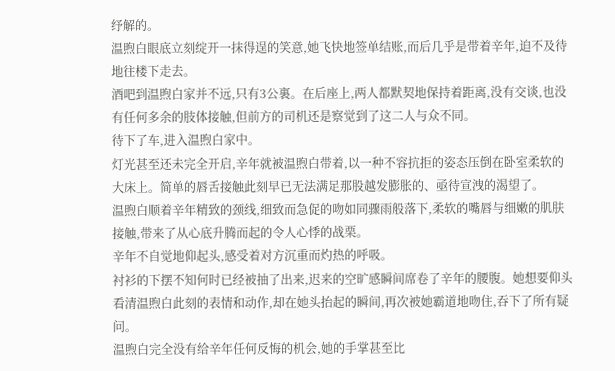纾解的。
温煦白眼底立刻绽开一抹得逞的笑意,她飞快地签单结账,而后几乎是带着辛年,迫不及待地往楼下走去。
酒吧到温煦白家并不远,只有3公裏。在后座上,两人都默契地保持着距离,没有交谈,也没有任何多余的肢体接触,但前方的司机还是察觉到了这二人与众不同。
待下了车,进入温煦白家中。
灯光甚至还未完全开启,辛年就被温煦白带着,以一种不容抗拒的姿态压倒在卧室柔软的大床上。简单的唇舌接触此刻早已无法满足那股越发膨胀的、亟待宣洩的渴望了。
温煦白顺着辛年精致的颈线,细致而急促的吻如同骤雨般落下,柔软的嘴唇与细嫩的肌肤接触,带来了从心底升腾而起的令人心悸的战栗。
辛年不自觉地仰起头,感受着对方沉重而灼热的呼吸。
衬衫的下摆不知何时已经被抽了出来,迟来的空旷感瞬间席卷了辛年的腰腹。她想要仰头看清温煦白此刻的表情和动作,却在她头抬起的瞬间,再次被她霸道地吻住,吞下了所有疑问。
温煦白完全没有给辛年任何反悔的机会,她的手掌甚至比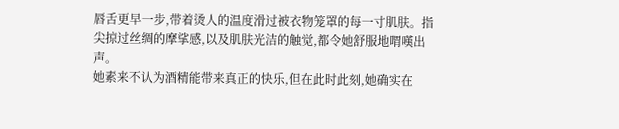唇舌更早一步,带着烫人的温度滑过被衣物笼罩的每一寸肌肤。指尖掠过丝绸的摩挲感,以及肌肤光洁的触觉,都令她舒服地喟嘆出声。
她素来不认为酒精能带来真正的快乐,但在此时此刻,她确实在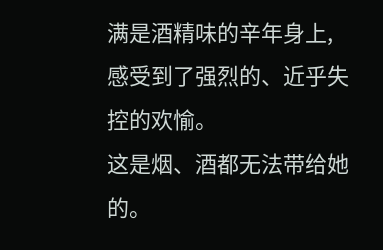满是酒精味的辛年身上,感受到了强烈的、近乎失控的欢愉。
这是烟、酒都无法带给她的。